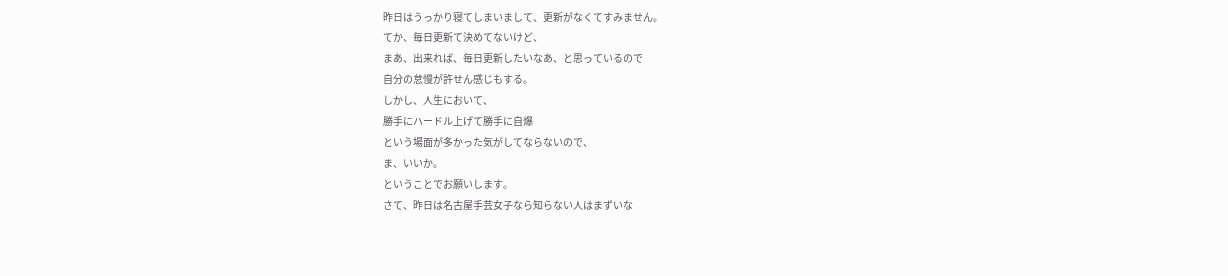昨日はうっかり寝てしまいまして、更新がなくてすみません。
てか、毎日更新て決めてないけど、
まあ、出来れば、毎日更新したいなあ、と思っているので
自分の怠慢が許せん感じもする。
しかし、人生において、
勝手にハードル上げて勝手に自爆
という場面が多かった気がしてならないので、
ま、いいか。
ということでお願いします。
さて、昨日は名古屋手芸女子なら知らない人はまずいな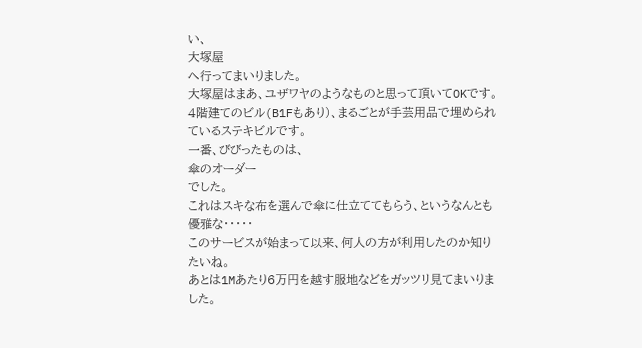い、
大塚屋
へ行ってまいりました。
大塚屋はまあ、ユザワヤのようなものと思って頂いてOKです。
4階建てのビル(B1Fもあり)、まるごとが手芸用品で埋められているステキビルです。
一番、びびったものは、
傘のオーダー
でした。
これはスキな布を選んで傘に仕立ててもらう、というなんとも優雅な・・・・・
このサービスが始まって以来、何人の方が利用したのか知りたいね。
あとは1Mあたり6万円を越す服地などをガッツリ見てまいりました。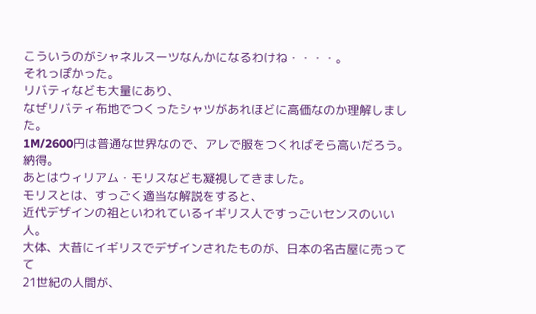こういうのがシャネルスーツなんかになるわけね・・・・。
それっぽかった。
リバティなども大量にあり、
なぜリバティ布地でつくったシャツがあれほどに高価なのか理解しました。
1M/2600円は普通な世界なので、アレで服をつくればそら高いだろう。
納得。
あとはウィリアム・モリスなども凝視してきました。
モリスとは、すっごく適当な解説をすると、
近代デザインの祖といわれているイギリス人ですっごいセンスのいい人。
大体、大昔にイギリスでデザインされたものが、日本の名古屋に売ってて
21世紀の人間が、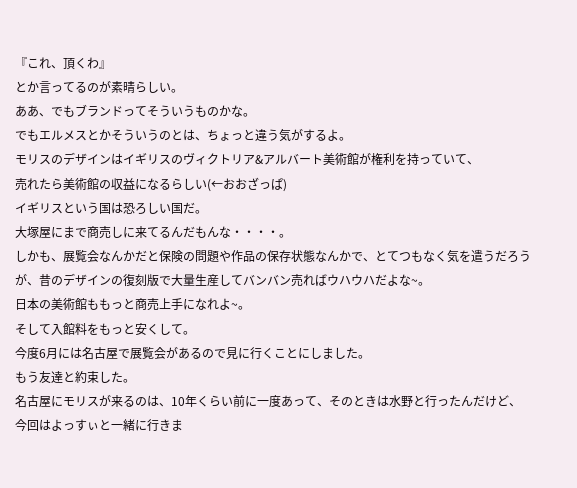『これ、頂くわ』
とか言ってるのが素晴らしい。
ああ、でもブランドってそういうものかな。
でもエルメスとかそういうのとは、ちょっと違う気がするよ。
モリスのデザインはイギリスのヴィクトリア&アルバート美術館が権利を持っていて、
売れたら美術館の収益になるらしい(←おおざっぱ)
イギリスという国は恐ろしい国だ。
大塚屋にまで商売しに来てるんだもんな・・・・。
しかも、展覧会なんかだと保険の問題や作品の保存状態なんかで、とてつもなく気を遣うだろうが、昔のデザインの復刻版で大量生産してバンバン売ればウハウハだよな~。
日本の美術館ももっと商売上手になれよ~。
そして入館料をもっと安くして。
今度6月には名古屋で展覧会があるので見に行くことにしました。
もう友達と約束した。
名古屋にモリスが来るのは、10年くらい前に一度あって、そのときは水野と行ったんだけど、
今回はよっすぃと一緒に行きま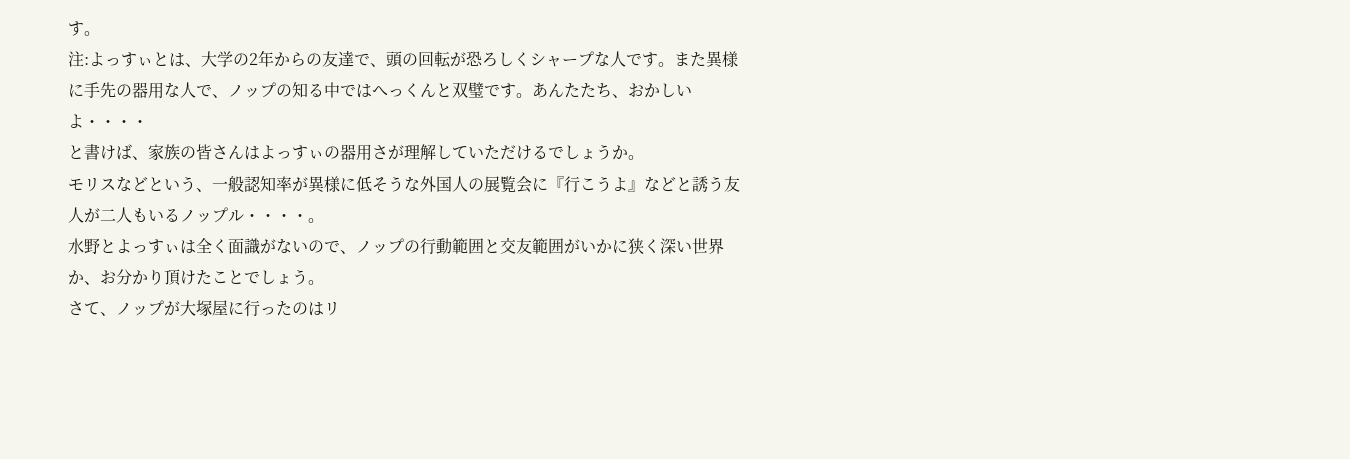す。
注:よっすぃとは、大学の2年からの友達で、頭の回転が恐ろしくシャープな人です。また異様に手先の器用な人で、ノップの知る中ではへっくんと双璧です。あんたたち、おかしいよ・・・・
と書けば、家族の皆さんはよっすぃの器用さが理解していただけるでしょうか。
モリスなどという、一般認知率が異様に低そうな外国人の展覧会に『行こうよ』などと誘う友人が二人もいるノップル・・・・。
水野とよっすぃは全く面識がないので、ノップの行動範囲と交友範囲がいかに狭く深い世界か、お分かり頂けたことでしょう。
さて、ノップが大塚屋に行ったのはリ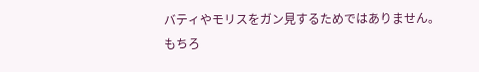バティやモリスをガン見するためではありません。
もちろ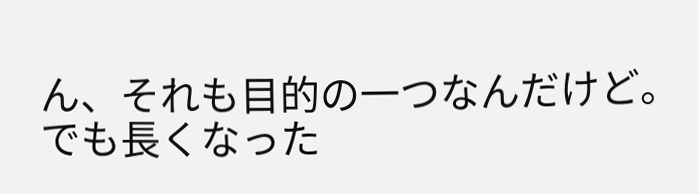ん、それも目的の一つなんだけど。
でも長くなった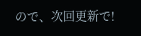ので、次回更新で!